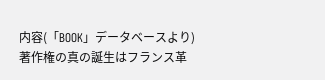内容(「BOOK」データベースより)
著作権の真の誕生はフランス革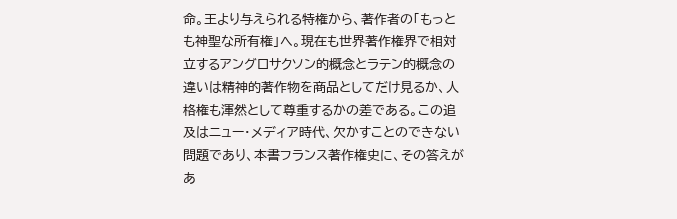命。王より与えられる特権から、著作者の「もっとも神聖な所有権」へ。現在も世界著作権界で相対立するアングロサクソン的概念とラテン的概念の違いは精神的著作物を商品としてだけ見るか、人格権も渾然として尊重するかの差である。この追及はニュー・メディア時代、欠かすことのできない問題であり、本書フランス著作権史に、その答えがあ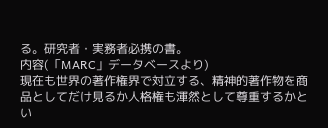る。研究者・実務者必携の書。
内容(「MARC」データベースより)
現在も世界の著作権界で対立する、精神的著作物を商品としてだけ見るか人格権も渾然として尊重するかとい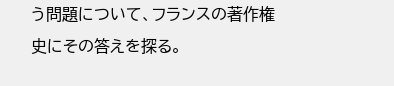う問題について、フランスの著作権史にその答えを探る。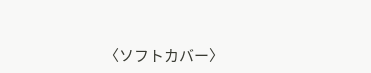〈ソフトカバー〉